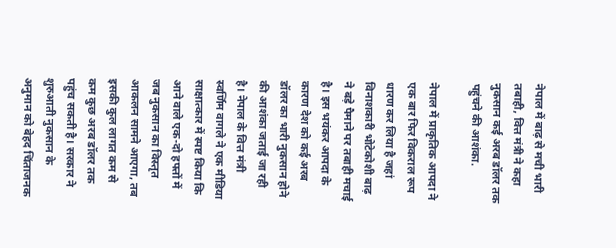नेपाल में बाढ़ से मची भारी तबाही, वित्त मंत्री ने कहा नुकसान कई अरब डॉलर तक पहुंचने की आशंका.

नेपाल में प्राकृतिक आपदा ने एक बार फिर विकराल रूप धारण कर लिया है जहां विनाशकारी भोटेकोशी बाढ़ ने बड़े पैमाने पर तबाही मचाई है। इस भयंकर आपदा के कारण देश को कई अरब डॉलर का भारी नुकसान होने की आशंका जताई जा रही है। नेपाल के वित्त मंत्री स्वर्णिम वागले ने एक मीडिया साक्षात्कार में स्पष्ट किया कि आने वाले एक-दो हफ्तों में जब नुकसान का विस्तृत आकलन सामने आएगा, तब इसकी कुल लागत कम से कम कुछ अरब डॉलर तक पहुंच सकती है। सरकार ने शुरुआती नुकसान के अनुमान को बेहद चिंताजनक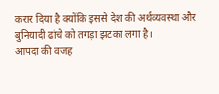करार दिया है क्योंकि इससे देश की अर्थव्यवस्था और बुनियादी ढांचे को तगड़ा झटका लगा है।
आपदा की वजह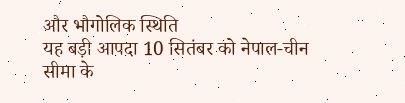और भौगोलिक स्थिति
यह बड़ी आपदा 10 सितंबर को नेपाल-चीन सीमा के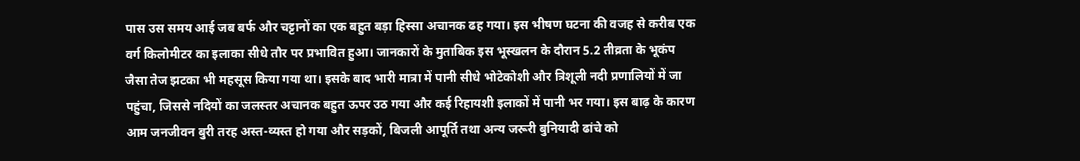पास उस समय आई जब बर्फ और चट्टानों का एक बहुत बड़ा हिस्सा अचानक ढह गया। इस भीषण घटना की वजह से करीब एक वर्ग किलोमीटर का इलाका सीधे तौर पर प्रभावित हुआ। जानकारों के मुताबिक इस भूस्खलन के दौरान 5.2 तीव्रता के भूकंप जैसा तेज झटका भी महसूस किया गया था। इसके बाद भारी मात्रा में पानी सीधे भोटेकोशी और त्रिशूली नदी प्रणालियों में जा पहुंचा, जिससे नदियों का जलस्तर अचानक बहुत ऊपर उठ गया और कई रिहायशी इलाकों में पानी भर गया। इस बाढ़ के कारण आम जनजीवन बुरी तरह अस्त-व्यस्त हो गया और सड़कों, बिजली आपूर्ति तथा अन्य जरूरी बुनियादी ढांचे को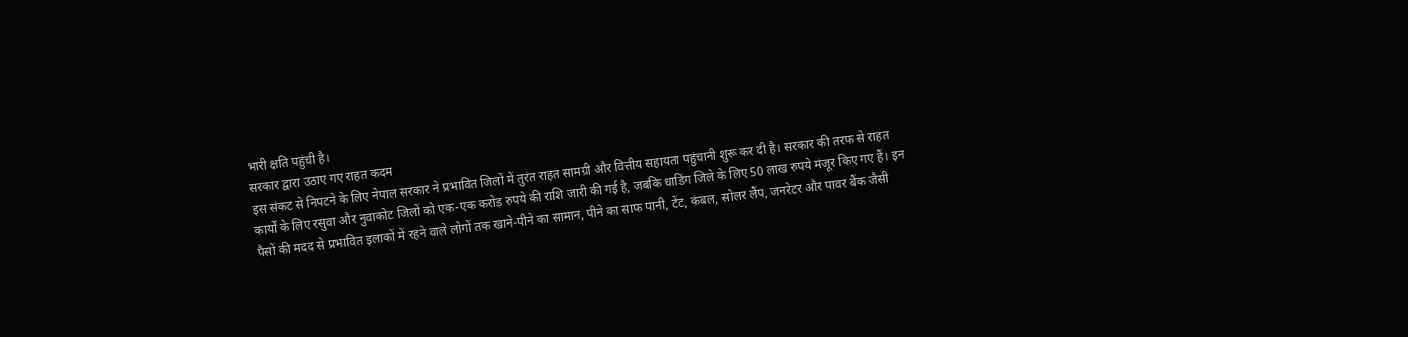भारी क्षति पहुंची है।
सरकार द्वारा उठाए गए राहत कदम
इस संकट से निपटने के लिए नेपाल सरकार ने प्रभावित जिलों में तुरंत राहत सामग्री और वित्तीय सहायता पहुंचानी शुरू कर दी है। सरकार की तरफ से राहत कार्यों के लिए रसुवा और नुवाकोट जिलों को एक-एक करोड़ रुपये की राशि जारी की गई है, जबकि धाडिंग जिले के लिए 50 लाख रुपये मंजूर किए गए हैं। इन पैसों की मदद से प्रभावित इलाकों में रहने वाले लोगों तक खाने-पीने का सामान, पीने का साफ पानी, टेंट, कंबल, सोलर लैंप, जनरेटर और पावर बैंक जैसी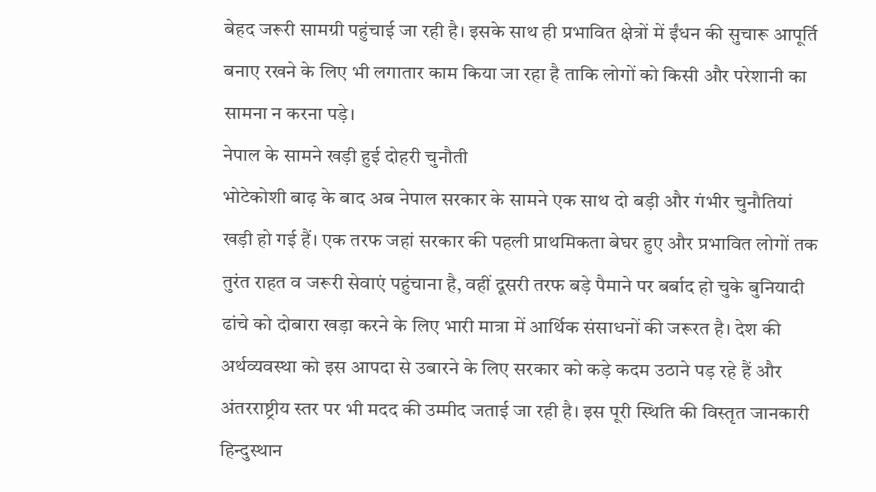बेहद जरूरी सामग्री पहुंचाई जा रही है। इसके साथ ही प्रभावित क्षेत्रों में ईंधन की सुचारू आपूर्ति बनाए रखने के लिए भी लगातार काम किया जा रहा है ताकि लोगों को किसी और परेशानी का सामना न करना पड़े।
नेपाल के सामने खड़ी हुई दोहरी चुनौती
भोटेकोशी बाढ़ के बाद अब नेपाल सरकार के सामने एक साथ दो बड़ी और गंभीर चुनौतियां खड़ी हो गई हैं। एक तरफ जहां सरकार की पहली प्राथमिकता बेघर हुए और प्रभावित लोगों तक तुरंत राहत व जरूरी सेवाएं पहुंचाना है, वहीं दूसरी तरफ बड़े पैमाने पर बर्बाद हो चुके बुनियादी ढांचे को दोबारा खड़ा करने के लिए भारी मात्रा में आर्थिक संसाधनों की जरूरत है। देश की अर्थव्यवस्था को इस आपदा से उबारने के लिए सरकार को कड़े कदम उठाने पड़ रहे हैं और अंतरराष्ट्रीय स्तर पर भी मदद की उम्मीद जताई जा रही है। इस पूरी स्थिति की विस्तृत जानकारी हिन्दुस्थान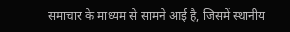समाचार के माध्यम से सामने आई है, जिसमें स्थानीय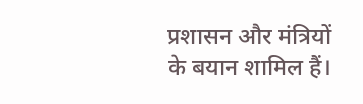प्रशासन और मंत्रियों के बयान शामिल हैं।